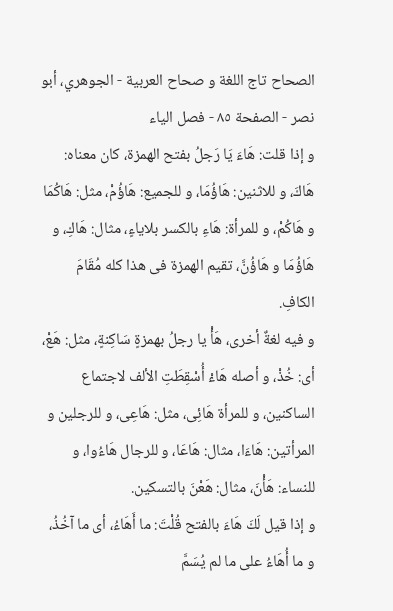الصحاح تاج اللغة و صحاح العربية - الجوهري، أبو نصر - الصفحة ٨٥ - فصل الياء
و إذا قلت: هَاءَ يَا رَجلُ بفتح الهمزة، كان معناه: هَاكَ، و للاثنين: هَاؤُمَا، و للجميع: هَاؤُمْ، مثل: هَاكُمَا و هَاكُمْ، و للمرأة: هَاءِ بالكسر بلاياءٍ، مثال: هَاكِ، و هَاؤُمَا و هَاؤُنَّ، تقيم الهمزة فى هذا كله مُقَامَ الكافِ.
و فيه لغةٌ أخرى، هَأْ يا رجلُ بهمزةٍ سَاكِنةٍ، مثل: هَعْ، أى: خُذْ، و أصله هَاءْ أُسْقِطَتِ الألف لاجتماع الساكنين، و للمرأة هَائِى، مثل: هَاعِى، و للرجلين و المرأتين: هَاءَا، مثال: هَاعَا، و للرجال هَاءُوا، و للنساء: هَأْنَ، مثال: هَعْنَ بالتسكين.
و إذا قيل لَكَ هَاءَ بالفتح قُلْتَ: ما أَهَاءُ، أى ما آخُذُ، و ما أُهَاءُ على ما لم يُسَمَّ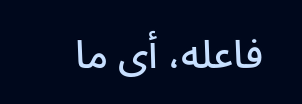فاعله، أى ما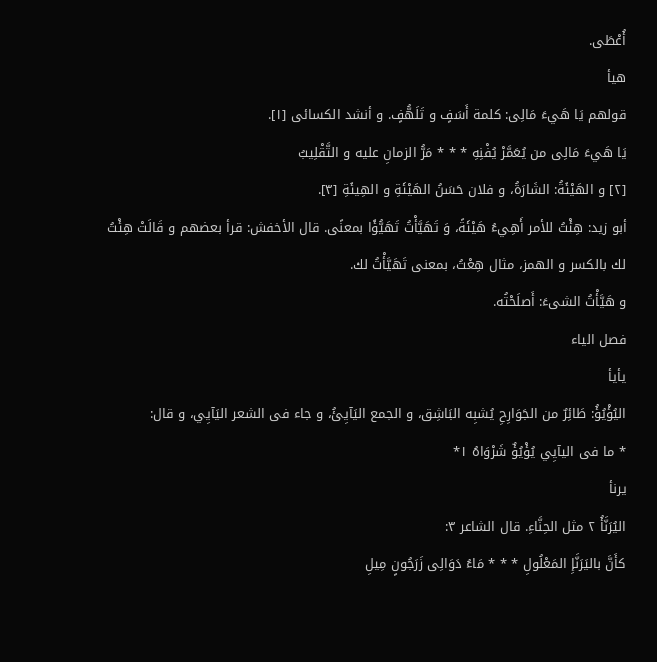أُعْطَى.
هيأ
قولهم يَا هَيءَ مَالِى: كلمة أَسَفٍ و تَلَهُّفٍ. و أنشد الكسائى [١].
يَا هَيءَ مَالِى من يُعَمَّرْ يُفْنِهِ * * * مَرُّ الزمانِ عليه و التَّقْلِيبُ
[٢] و الهَيْئَةُ: الشَارَةُ، و فلان حَسَنُ الهَيْئَةِ و الهِيئَةِ [٣].
أبو زيد: هِئْتُ للأمر أَهِيءُ هَيْئَةً، وَ تَهَيَّأْتُ تَهَيُّؤًا بمعنًى. قال الأخفش: قرأ بعضهم و قَالَتْ هِئْتُ لك بالكسر و الهمز، مثال هِعْتُ، بمعنى تَهَيَّأْتُ لك.
و هَيَّأْتُ الشىءَ: أَصلَحْتُه.
فصل الياء
يأيأ
اليُؤْيُؤُ: طَائِرٌ من الجَوَارِحِ يُشبِه البَاشِق، و الجمع اليَآيِئُ، و جاء فى الشعر اليَآيِي، و قال:
* ما فى اليآيِي يُؤْيُؤٌ شَرْوَاهُ ١*
يرنأ
اليُرَنَّأُ ٢ مثل الحِنَّاءِ. قال الشاعر ٣:
كأَنَّ باليَرَنَّإِ المَعْلُولِ * * * مَاءُ دَوَالِى زَرَجُونٍ مِيلِ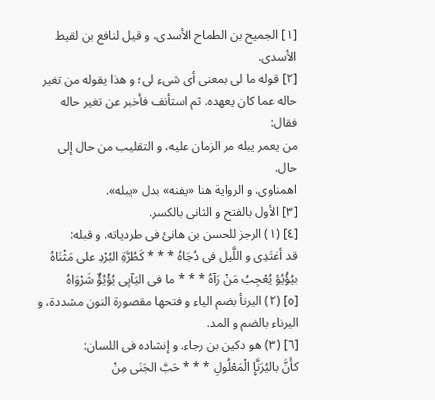[١] الجميح بن الطماح الأسدى، و قيل لنافع بن لقيط الأسدى.
[٢] قوله ما لى بمعنى أى شىء لى؛ و هذا يقوله من تغير حاله عما كان يعهده. ثم استأنف فأخبر عن تغير حاله فقال:
من يعمر يبله مر الزمان عليه، و التقليب من حال إلى حال.
اهمناوى. و الرواية هنا «يفنه» بدل «يبله».
[٣] الأول بالفتح و الثانى بالكسر.
[٤] (١) الرجز للحسن بن هانئ فى طردياته. و قبله:
قد أغتَدِى و اللَّيل فى دُجَاهُ * * * كَطُرَّةِ البُرْدِ على مَثْنَاهُ
بيُؤُيُؤ يُعْجِبُ مَنْ رَآهُ * * * ما فى اليَآيِى يُؤْيُؤٌ شَرْوَاهُ
[٥] (٢) اليرنأ بضم الياء و فتحها مقصورة النون مشددة، و اليرناء بالضم و المد.
[٦] (٣) هو دكين بن رجاء. و إنشاده فى اللسان:
كأَنَّ باليُرَنَّإِ الْمَعْلُولِ * * * حَبَّ الجَنَى مِنْ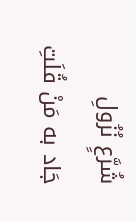شُرَّعٍ نُزُولِ
جَاد به مَنْ قُلَتِ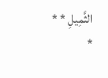الثَّمِيلِ * * *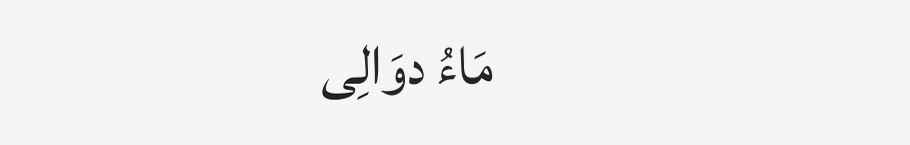مَاءُ دوَالِى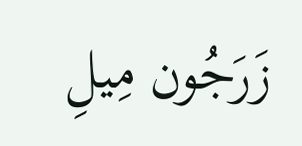زَرَجُون مِيلِ